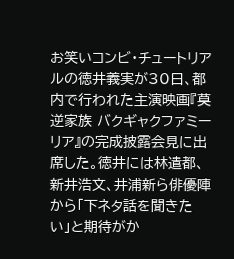お笑いコンビ・チュートリアルの徳井義実が30日、都内で行われた主演映画『莫逆家族 バクギャクファミーリア』の完成披露会見に出席した。徳井には林遣都、新井浩文、井浦新ら俳優陣から「下ネタ話を聞きたい」と期待がか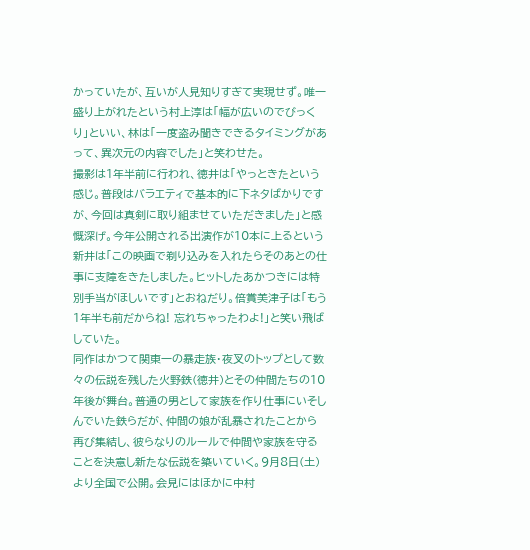かっていたが、互いが人見知りすぎて実現せず。唯一盛り上がれたという村上淳は「幅が広いのでびっくり」といい、林は「一度盗み聞きできるタイミングがあって、異次元の内容でした」と笑わせた。
撮影は1年半前に行われ、徳井は「やっときたという感じ。普段はバラエティで基本的に下ネタばかりですが、今回は真剣に取り組ませていただきました」と感慨深げ。今年公開される出演作が10本に上るという新井は「この映画で剃り込みを入れたらそのあとの仕事に支障をきたしました。ヒットしたあかつきには特別手当がほしいです」とおねだり。倍賞美津子は「もう1年半も前だからね! 忘れちゃったわよ!」と笑い飛ばしていた。
同作はかつて関東一の暴走族・夜叉のトップとして数々の伝説を残した火野鉄(徳井)とその仲間たちの10年後が舞台。普通の男として家族を作り仕事にいそしんでいた鉄らだが、仲間の娘が乱暴されたことから再び集結し、彼らなりのルールで仲間や家族を守ることを決意し新たな伝説を築いていく。9月8日(土)より全国で公開。会見にはほかに中村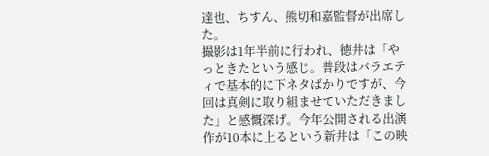達也、ちすん、熊切和嘉監督が出席した。
撮影は1年半前に行われ、徳井は「やっときたという感じ。普段はバラエティで基本的に下ネタばかりですが、今回は真剣に取り組ませていただきました」と感慨深げ。今年公開される出演作が10本に上るという新井は「この映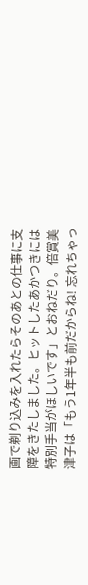画で剃り込みを入れたらそのあとの仕事に支障をきたしました。ヒットしたあかつきには特別手当がほしいです」とおねだり。倍賞美津子は「もう1年半も前だからね! 忘れちゃっ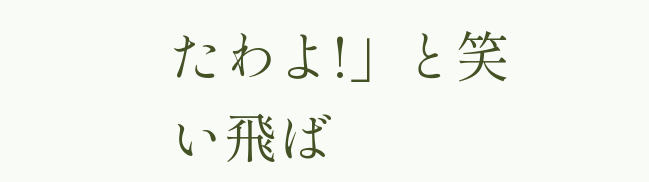たわよ!」と笑い飛ば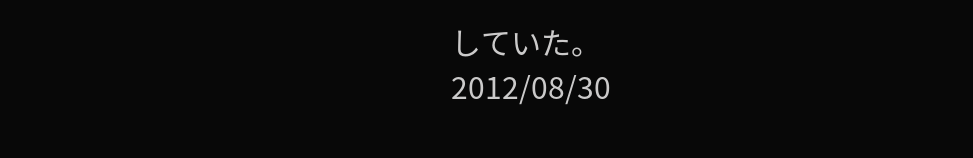していた。
2012/08/30